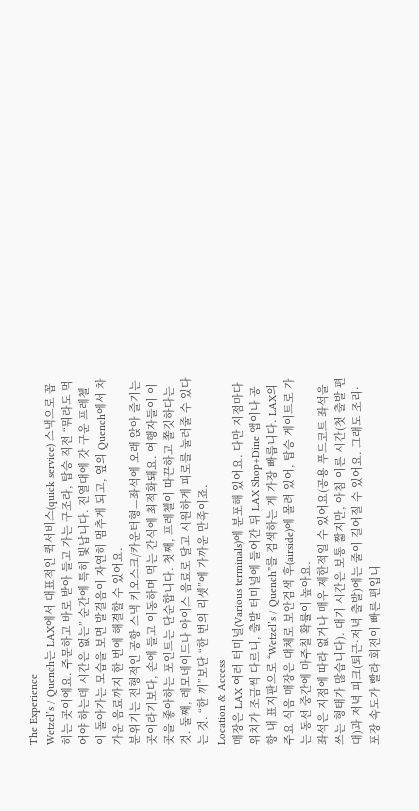The Experience
Wetzel’s / Quench는 LAX에서 대표적인 퀵서비스(quick service) 스낵으로 꼽히는 곳이에요. 주문하고 바로 받아 들고 가는 구조라, 탑승 직전 “뭐라도 먹어야 하는데 시간은 없는” 순간에 특히 빛납니다. 진열대에 갓 구운 프레첼이 돌아가는 모습을 보면 발걸음이 자연히 멈추게 되고, 옆의 Quench에서 차가운 음료까지 한 번에 해결할 수 있어요.
분위기는 전형적인 공항 스낵 키오스크/카운터형—좌석에 오래 앉아 즐기는 곳이라기보다, 손에 들고 이동하며 먹는 간식에 최적화돼요. 여행자들이 이곳을 좋아하는 포인트는 단순합니다. 첫째, 프레첼이 따끈하고 쫄깃하다는 것. 둘째, 레모네이드나 아이스 음료로 달고 시원하게 피로를 눌러줄 수 있다는 것. “한 끼”보단 “한 번의 리셋”에 가까운 만족이죠.
Location & Access
매장은 LAX 여러 터미널(Various terminals)에 분포해 있어요. 다만 지점마다 위치가 조금씩 다르니, 출발 터미널에 들어간 뒤 LAX Shop+Dine 앱이나 공항 내 표지판으로 “Wetzel’s / Quench”를 검색하는 게 가장 빠릅니다. LAX의 주요 식음 매장은 대체로 보안검색 후(airside)에 몰려 있어, 탑승 게이트로 가는 동선 중간에 마주칠 확률이 높아요.
좌석은 지점에 따라 없거나 매우 제한적일 수 있어요(공용 푸드코트 좌석을 쓰는 형태가 많습니다). 대기 시간은 보통 짧지만, 아침 이른 시간(첫 출발 편대)과 저녁 피크(퇴근·저녁 출발)에는 줄이 길어질 수 있어요. 그래도 조리·포장 속도가 빨라 회전이 빠른 편입니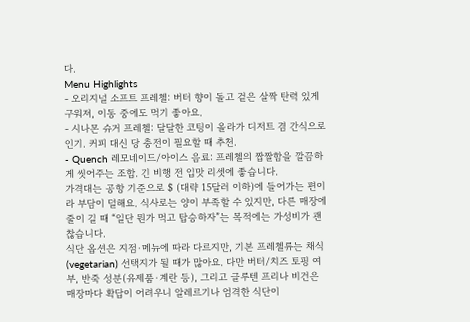다.
Menu Highlights
- 오리지널 소프트 프레첼: 버터 향이 돌고 겉은 살짝 탄력 있게 구워져, 이동 중에도 먹기 좋아요.
- 시나몬 슈거 프레첼: 달달한 코팅이 올라가 디저트 겸 간식으로 인기. 커피 대신 당 충전이 필요할 때 추천.
- Quench 레모네이드/아이스 음료: 프레첼의 짭짤함을 깔끔하게 씻어주는 조합. 긴 비행 전 입맛 리셋에 좋습니다.
가격대는 공항 기준으로 $ (대략 15달러 이하)에 들어가는 편이라 부담이 덜해요. 식사로는 양이 부족할 수 있지만, 다른 매장에 줄이 길 때 “일단 뭔가 먹고 탑승하자”는 목적에는 가성비가 괜찮습니다.
식단 옵션은 지점·메뉴에 따라 다르지만, 기본 프레첼류는 채식(vegetarian) 선택지가 될 때가 많아요. 다만 버터/치즈 토핑 여부, 반죽 성분(유제품·계란 등), 그리고 글루텐 프리나 비건은 매장마다 확답이 어려우니 알레르기나 엄격한 식단이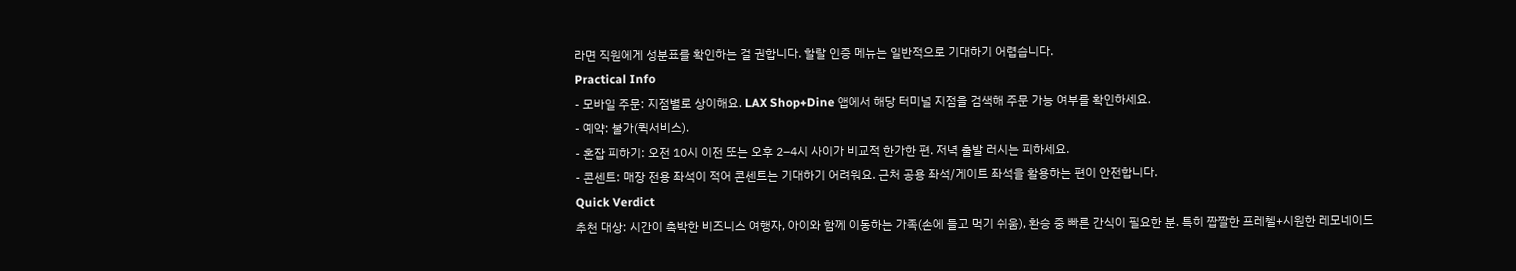라면 직원에게 성분표를 확인하는 걸 권합니다. 할랄 인증 메뉴는 일반적으로 기대하기 어렵습니다.
Practical Info
- 모바일 주문: 지점별로 상이해요. LAX Shop+Dine 앱에서 해당 터미널 지점을 검색해 주문 가능 여부를 확인하세요.
- 예약: 불가(퀵서비스).
- 혼잡 피하기: 오전 10시 이전 또는 오후 2–4시 사이가 비교적 한가한 편. 저녁 출발 러시는 피하세요.
- 콘센트: 매장 전용 좌석이 적어 콘센트는 기대하기 어려워요. 근처 공용 좌석/게이트 좌석을 활용하는 편이 안전합니다.
Quick Verdict
추천 대상: 시간이 촉박한 비즈니스 여행자, 아이와 함께 이동하는 가족(손에 들고 먹기 쉬움), 환승 중 빠른 간식이 필요한 분. 특히 짭짤한 프레첼+시원한 레모네이드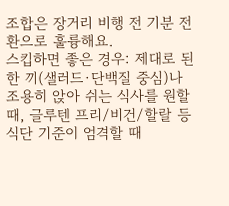조합은 장거리 비행 전 기분 전환으로 훌륭해요.
스킵하면 좋은 경우: 제대로 된 한 끼(샐러드·단백질 중심)나 조용히 앉아 쉬는 식사를 원할 때, 글루텐 프리/비건/할랄 등 식단 기준이 엄격할 때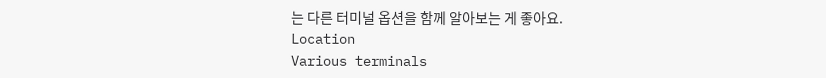는 다른 터미널 옵션을 함께 알아보는 게 좋아요.
Location
Various terminals